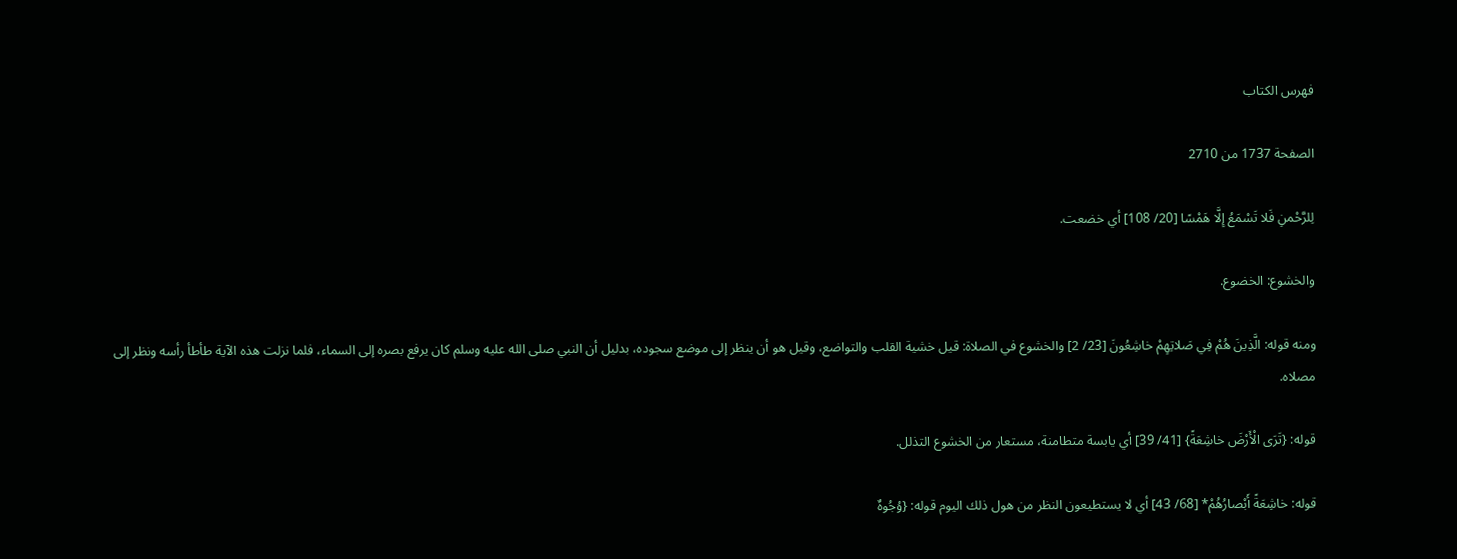فهرس الكتاب

الصفحة 1737 من 2710

لِلرَّحْمنِ فَلا تَسْمَعُ إِلَّا هَمْسًا [20/ 108] أي خضعت.

والخشوع: الخضوع.

ومنه قوله: الَّذِينَ هُمْ فِي صَلاتِهِمْ خاشِعُونَ [23/ 2] والخشوع في الصلاة: قيل خشية القلب والتواضع، وقيل هو أن ينظر إلى موضع سجوده، بدليل أن النبي صلى الله عليه وسلم كان يرفع بصره إلى السماء، فلما نزلت هذه الآية طأطأ رأسه ونظر إلى مصلاه.

قوله: {تَرَى الْأَرْضَ خاشِعَةً} [41/ 39] أي يابسة متطامنة، مستعار من الخشوع التذلل.

قوله: خاشِعَةً أَبْصارُهُمْ* [68/ 43] أي لا يستطيعون النظر من هول ذلك اليوم قوله: {وُجُوهٌ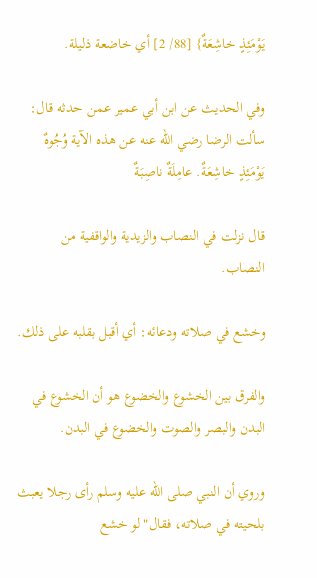يَوْمَئِذٍ خاشِعَةٌ} [88/ 2] أي خاضعة ذليلة.

وفي الحديث عن ابن أبي عمير عمن حدثه قال: سألت الرضا رضي الله عنه عن هذه الآية وُجُوهٌ يَوْمَئِذٍ خاشِعَةٌ. عامِلَةٌ ناصِبَةٌ

قال نزلت في النصاب والزيدية والواقفية من النصاب.

وخشع في صلاته ودعائه: أي أقبل بقلبه على ذلك.

والفرق بين الخشوع والخضوع هو أن الخشوع في البدن والبصر والصوت والخضوع في البدن.

وروي أن النبي صلى الله عليه وسلم رأى رجلا يعبث بلحيته في صلاته، فقال"لو خشع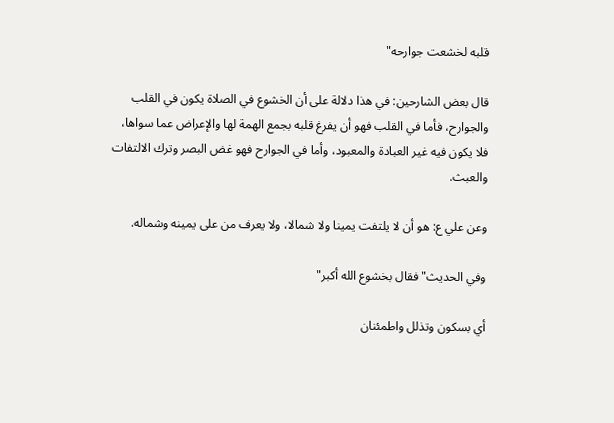قلبه لخشعت جوارحه"

قال بعض الشارحين: في هذا دلالة على أن الخشوع في الصلاة يكون في القلب والجوارح، فأما في القلب فهو أن يفرغ قلبه بجمع الهمة لها والإعراض عما سواها، فلا يكون فيه غير العبادة والمعبود، وأما في الجوارح فهو غض البصر وترك الالتفات والعبث.

وعن علي ع: هو أن لا يلتفت يمينا ولا شمالا، ولا يعرف من على يمينه وشماله.

وفي الحديث"فقال بخشوع الله أكبر"

أي بسكون وتذلل واطمئنان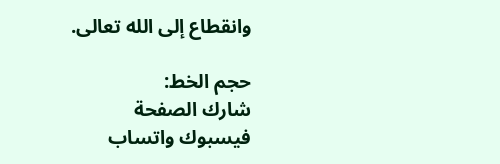وانقطاع إلى الله تعالى.

حجم الخط:
شارك الصفحة
فيسبوك واتساب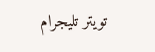تويتر تليجرام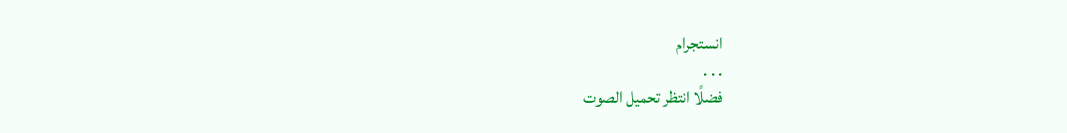انستجرام
. . .
فضلًا انتظر تحميل الصوت